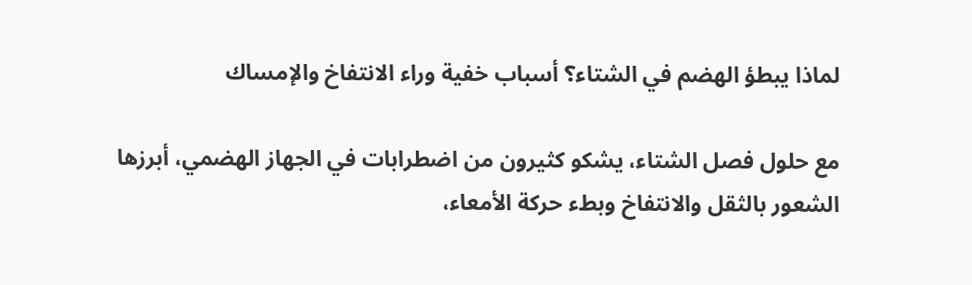لماذا يبطؤ الهضم في الشتاء؟ أسباب خفية وراء الانتفاخ والإمساك

مع حلول فصل الشتاء، يشكو كثيرون من اضطرابات في الجهاز الهضمي، أبرزها الشعور بالثقل والانتفاخ وبطء حركة الأمعاء،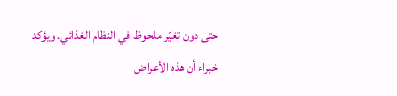حتى دون تغيّر ملحوظ في النظام الغذائي. ويؤكد خبراء أن هذه الأعراض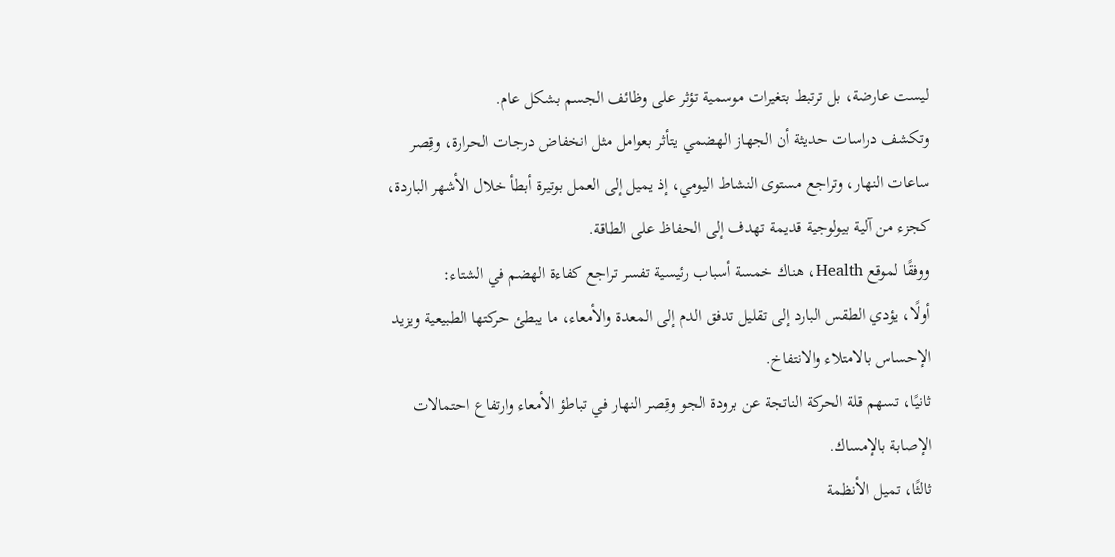ليست عارضة، بل ترتبط بتغيرات موسمية تؤثر على وظائف الجسم بشكل عام.
وتكشف دراسات حديثة أن الجهاز الهضمي يتأثر بعوامل مثل انخفاض درجات الحرارة، وقِصر ساعات النهار، وتراجع مستوى النشاط اليومي، إذ يميل إلى العمل بوتيرة أبطأ خلال الأشهر الباردة، كجزء من آلية بيولوجية قديمة تهدف إلى الحفاظ على الطاقة.
ووفقًا لموقع Health، هناك خمسة أسباب رئيسية تفسر تراجع كفاءة الهضم في الشتاء:
أولًا، يؤدي الطقس البارد إلى تقليل تدفق الدم إلى المعدة والأمعاء، ما يبطئ حركتها الطبيعية ويزيد الإحساس بالامتلاء والانتفاخ.
ثانيًا، تسهم قلة الحركة الناتجة عن برودة الجو وقِصر النهار في تباطؤ الأمعاء وارتفاع احتمالات الإصابة بالإمساك.
ثالثًا، تميل الأنظمة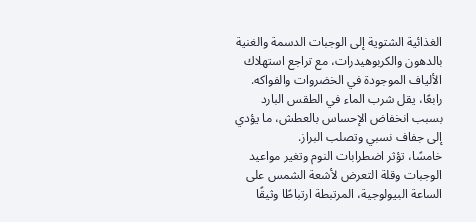الغذائية الشتوية إلى الوجبات الدسمة والغنية بالدهون والكربوهيدرات، مع تراجع استهلاك الألياف الموجودة في الخضروات والفواكه.
رابعًا، يقل شرب الماء في الطقس البارد بسبب انخفاض الإحساس بالعطش، ما يؤدي إلى جفاف نسبي وتصلب البراز.
خامسًا، تؤثر اضطرابات النوم وتغير مواعيد الوجبات وقلة التعرض لأشعة الشمس على الساعة البيولوجية، المرتبطة ارتباطًا وثيقًا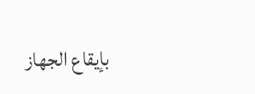بإيقاع الجهاز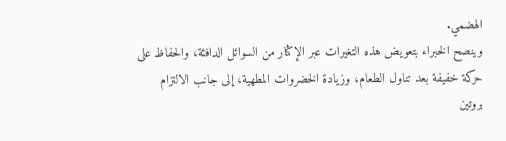الهضمي.
وينصح الخبراء بتعويض هذه التغيرات عبر الإكثار من السوائل الدافئة، والحفاظ على حركة خفيفة بعد تناول الطعام، وزيادة الخضروات المطهية، إلى جانب الالتزام بروتين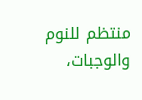منتظم للنوم والوجبات،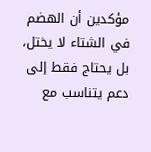مؤكدين أن الهضم في الشتاء لا يختل، بل يحتاج فقط إلى دعم يتناسب مع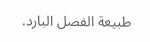طبيعة الفصل البارد.